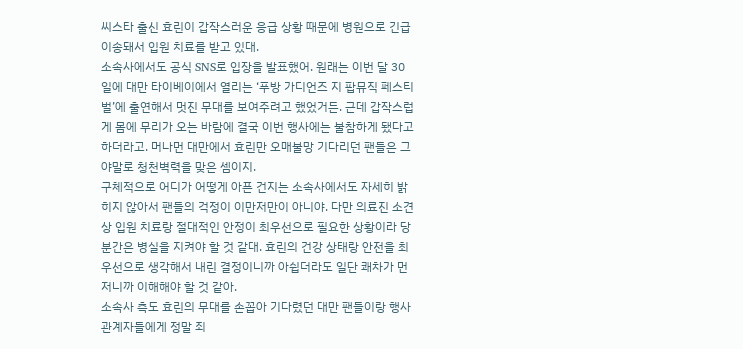씨스타 출신 효린이 갑작스러운 응급 상황 때문에 병원으로 긴급 이송돼서 입원 치료를 받고 있대.
소속사에서도 공식 SNS로 입장을 발표했어. 원래는 이번 달 30일에 대만 타이베이에서 열리는 ‘푸방 가디언즈 지 팝뮤직 페스티벌’에 출연해서 멋진 무대를 보여주려고 했었거든. 근데 갑작스럽게 몸에 무리가 오는 바람에 결국 이번 행사에는 불참하게 됐다고 하더라고. 머나먼 대만에서 효린만 오매불망 기다리던 팬들은 그야말로 청천벽력을 맞은 셈이지.
구체적으로 어디가 어떻게 아픈 건지는 소속사에서도 자세히 밝히지 않아서 팬들의 걱정이 이만저만이 아니야. 다만 의료진 소견상 입원 치료랑 절대적인 안정이 최우선으로 필요한 상황이라 당분간은 병실을 지켜야 할 것 같대. 효린의 건강 상태랑 안전을 최우선으로 생각해서 내린 결정이니까 아쉽더라도 일단 쾌차가 먼저니까 이해해야 할 것 같아.
소속사 측도 효린의 무대를 손꼽아 기다렸던 대만 팬들이랑 행사 관계자들에게 정말 죄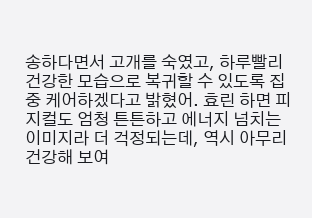송하다면서 고개를 숙였고, 하루빨리 건강한 모습으로 복귀할 수 있도록 집중 케어하겠다고 밝혔어. 효린 하면 피지컬도 엄청 튼튼하고 에너지 넘치는 이미지라 더 걱정되는데, 역시 아무리 건강해 보여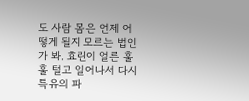도 사람 몸은 언제 어떻게 될지 모르는 법인가 봐. 효린이 얼른 훌훌 털고 일어나서 다시 특유의 파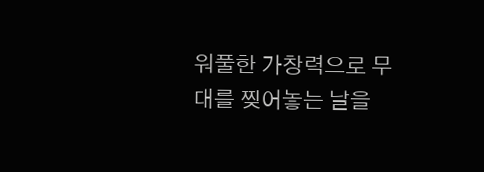워풀한 가창력으로 무대를 찢어놓는 날을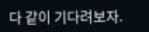다 같이 기다려보자.